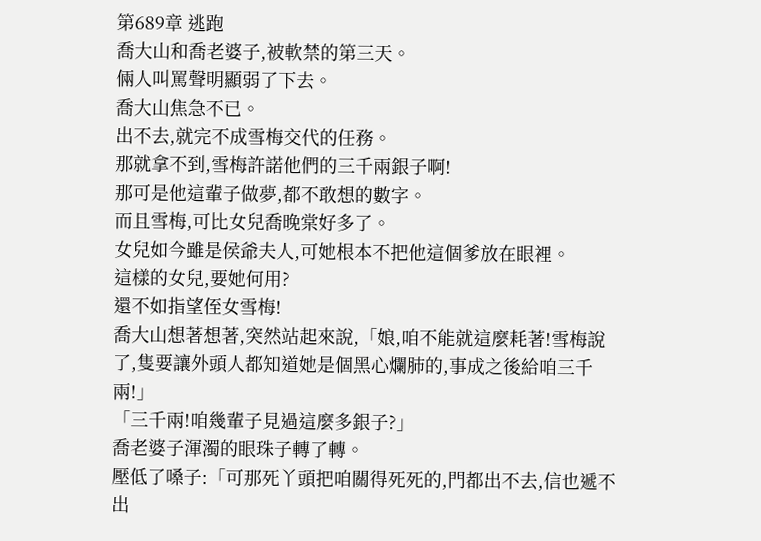第689章 逃跑
喬大山和喬老婆子,被軟禁的第三天。
倆人叫罵聲明顯弱了下去。
喬大山焦急不已。
出不去,就完不成雪梅交代的任務。
那就拿不到,雪梅許諾他們的三千兩銀子啊!
那可是他這輩子做夢,都不敢想的數字。
而且雪梅,可比女兒喬晚棠好多了。
女兒如今雖是侯爺夫人,可她根本不把他這個爹放在眼裡。
這樣的女兒,要她何用?
還不如指望侄女雪梅!
喬大山想著想著,突然站起來說,「娘,咱不能就這麼耗著!雪梅說了,隻要讓外頭人都知道她是個黑心爛肺的,事成之後給咱三千兩!」
「三千兩!咱幾輩子見過這麼多銀子?」
喬老婆子渾濁的眼珠子轉了轉。
壓低了嗓子:「可那死丫頭把咱關得死死的,門都出不去,信也遞不出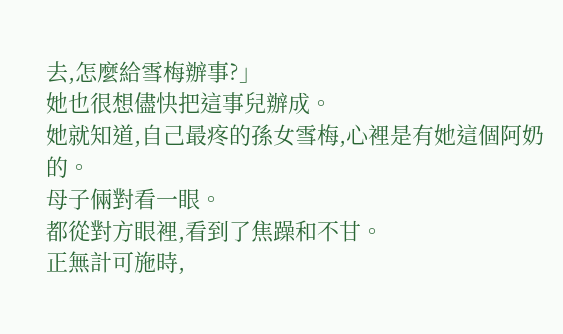去,怎麼給雪梅辦事?」
她也很想儘快把這事兒辦成。
她就知道,自己最疼的孫女雪梅,心裡是有她這個阿奶的。
母子倆對看一眼。
都從對方眼裡,看到了焦躁和不甘。
正無計可施時,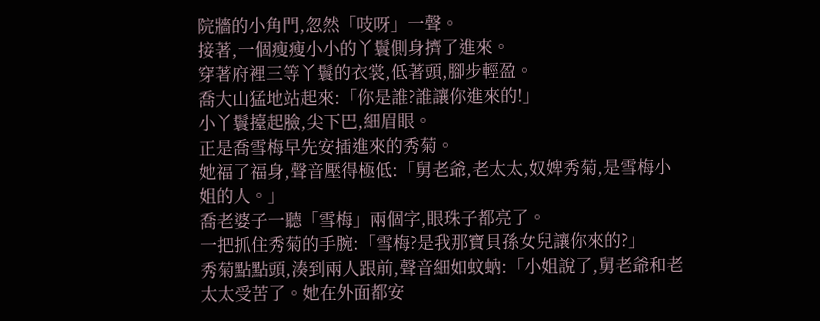院牆的小角門,忽然「吱呀」一聲。
接著,一個瘦瘦小小的丫鬟側身擠了進來。
穿著府裡三等丫鬟的衣裳,低著頭,腳步輕盈。
喬大山猛地站起來:「你是誰?誰讓你進來的!」
小丫鬟擡起臉,尖下巴,細眉眼。
正是喬雪梅早先安插進來的秀菊。
她福了福身,聲音壓得極低:「舅老爺,老太太,奴婢秀菊,是雪梅小姐的人。」
喬老婆子一聽「雪梅」兩個字,眼珠子都亮了。
一把抓住秀菊的手腕:「雪梅?是我那寶貝孫女兒讓你來的?」
秀菊點點頭,湊到兩人跟前,聲音細如蚊蚋:「小姐說了,舅老爺和老太太受苦了。她在外面都安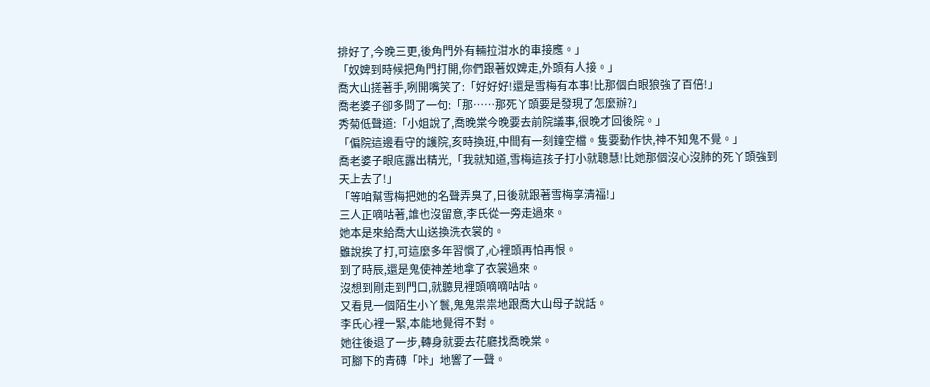排好了,今晚三更,後角門外有輛拉泔水的車接應。」
「奴婢到時候把角門打開,你們跟著奴婢走,外頭有人接。」
喬大山搓著手,咧開嘴笑了:「好好好!還是雪梅有本事!比那個白眼狼強了百倍!」
喬老婆子卻多問了一句:「那……那死丫頭要是發現了怎麼辦?」
秀菊低聲道:「小姐說了,喬晚棠今晚要去前院議事,很晚才回後院。」
「偏院這邊看守的護院,亥時換班,中間有一刻鐘空檔。隻要動作快,神不知鬼不覺。」
喬老婆子眼底露出精光,「我就知道,雪梅這孩子打小就聰慧!比她那個沒心沒肺的死丫頭強到天上去了!」
「等咱幫雪梅把她的名聲弄臭了,日後就跟著雪梅享清福!」
三人正嘀咕著,誰也沒留意,李氏從一旁走過來。
她本是來給喬大山送換洗衣裳的。
雖說挨了打,可這麼多年習慣了,心裡頭再怕再恨。
到了時辰,還是鬼使神差地拿了衣裳過來。
沒想到剛走到門口,就聽見裡頭嘀嘀咕咕。
又看見一個陌生小丫鬟,鬼鬼祟祟地跟喬大山母子說話。
李氏心裡一緊,本能地覺得不對。
她往後退了一步,轉身就要去花廳找喬晚棠。
可腳下的青磚「咔」地響了一聲。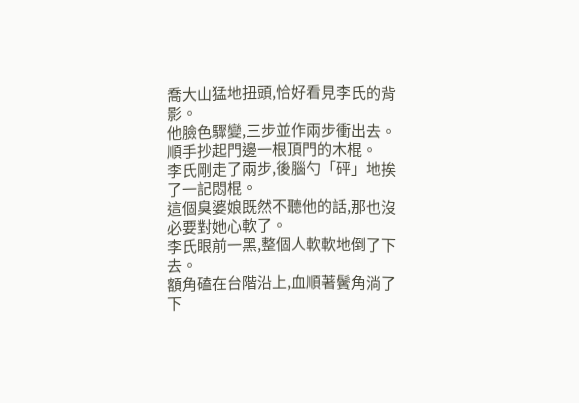喬大山猛地扭頭,恰好看見李氏的背影。
他臉色驟變,三步並作兩步衝出去。
順手抄起門邊一根頂門的木棍。
李氏剛走了兩步,後腦勺「砰」地挨了一記悶棍。
這個臭婆娘既然不聽他的話,那也沒必要對她心軟了。
李氏眼前一黑,整個人軟軟地倒了下去。
額角磕在台階沿上,血順著鬢角淌了下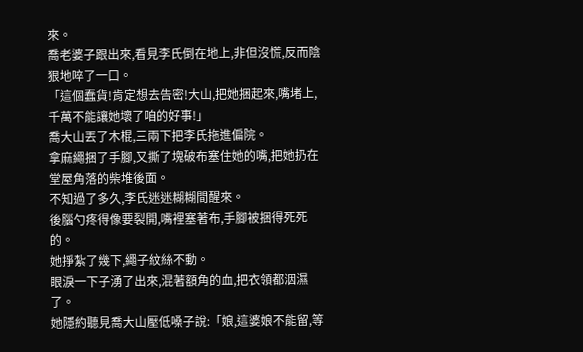來。
喬老婆子跟出來,看見李氏倒在地上,非但沒慌,反而陰狠地啐了一口。
「這個蠢貨!肯定想去告密!大山,把她捆起來,嘴堵上,千萬不能讓她壞了咱的好事!」
喬大山丟了木棍,三兩下把李氏拖進偏院。
拿麻繩捆了手腳,又撕了塊破布塞住她的嘴,把她扔在堂屋角落的柴堆後面。
不知過了多久,李氏迷迷糊糊間醒來。
後腦勺疼得像要裂開,嘴裡塞著布,手腳被捆得死死的。
她掙紮了幾下,繩子紋絲不動。
眼淚一下子湧了出來,混著額角的血,把衣領都洇濕了。
她隱約聽見喬大山壓低嗓子說:「娘,這婆娘不能留,等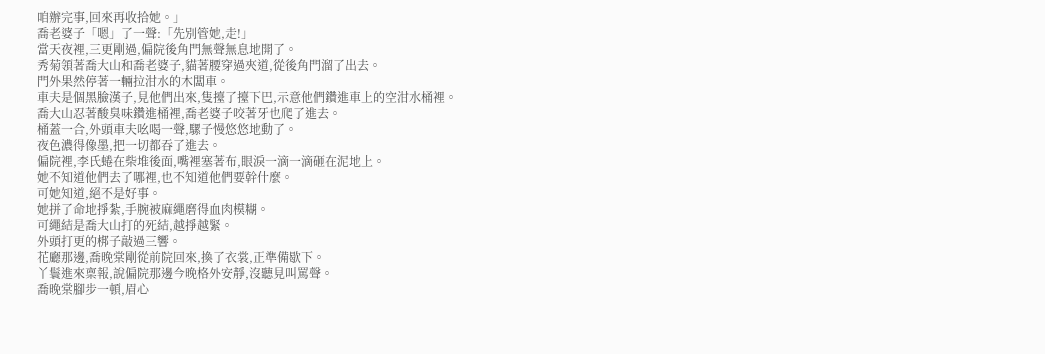咱辦完事,回來再收拾她。」
喬老婆子「嗯」了一聲:「先別管她,走!」
當天夜裡,三更剛過,偏院後角門無聲無息地開了。
秀菊領著喬大山和喬老婆子,貓著腰穿過夾道,從後角門溜了出去。
門外果然停著一輛拉泔水的木闆車。
車夫是個黑臉漢子,見他們出來,隻擡了擡下巴,示意他們鑽進車上的空泔水桶裡。
喬大山忍著酸臭味鑽進桶裡,喬老婆子咬著牙也爬了進去。
桶蓋一合,外頭車夫吆喝一聲,騾子慢悠悠地動了。
夜色濃得像墨,把一切都吞了進去。
偏院裡,李氏蜷在柴堆後面,嘴裡塞著布,眼淚一滴一滴砸在泥地上。
她不知道他們去了哪裡,也不知道他們要幹什麼。
可她知道,絕不是好事。
她拼了命地掙紮,手腕被麻繩磨得血肉模糊。
可繩結是喬大山打的死結,越掙越緊。
外頭打更的梆子敲過三響。
花廳那邊,喬晚棠剛從前院回來,換了衣裳,正準備歇下。
丫鬟進來稟報,說偏院那邊今晚格外安靜,沒聽見叫罵聲。
喬晚棠腳步一頓,眉心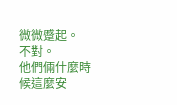微微蹙起。
不對。
他們倆什麼時候這麼安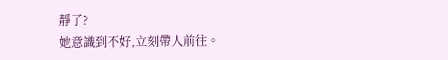靜了?
她意識到不好,立刻帶人前往。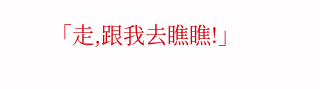「走,跟我去瞧瞧!」